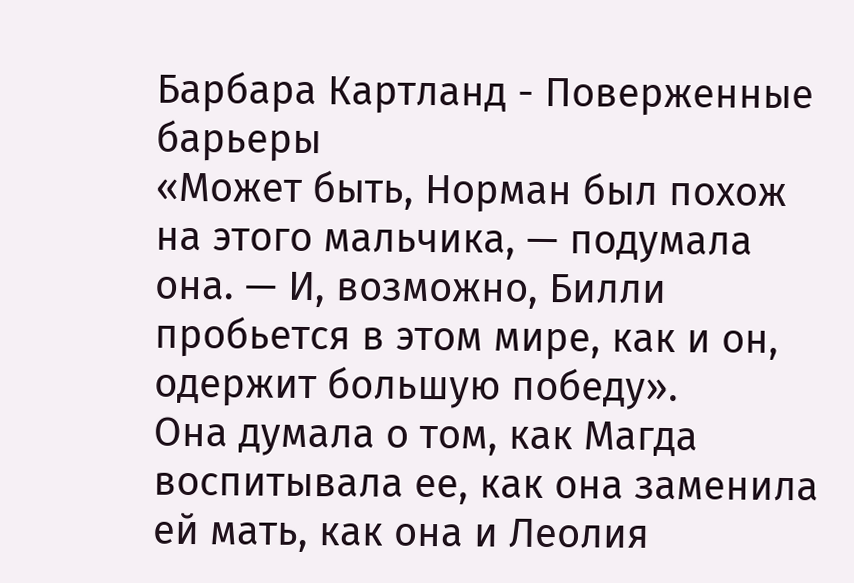Барбара Картланд - Поверженные барьеры
«Может быть, Норман был похож на этого мальчика, — подумала она. — И, возможно, Билли пробьется в этом мире, как и он, одержит большую победу».
Она думала о том, как Магда воспитывала ее, как она заменила ей мать, как она и Леолия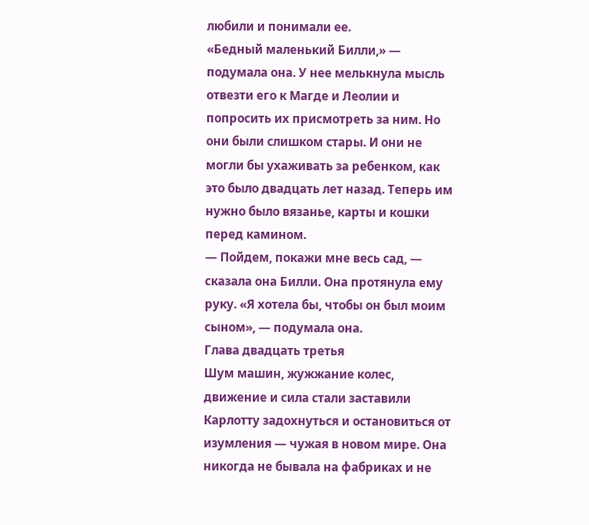любили и понимали ее.
«Бедный маленький Билли,» — подумала она. У нее мелькнула мысль отвезти его к Магде и Леолии и попросить их присмотреть за ним. Но они были слишком стары. И они не могли бы ухаживать за ребенком, как это было двадцать лет назад. Теперь им нужно было вязанье, карты и кошки перед камином.
— Пойдем, покажи мне весь сад, — сказала она Билли. Она протянула ему руку. «Я хотела бы, чтобы он был моим сыном», — подумала она.
Глава двадцать третья
Шум машин, жужжание колес, движение и сила стали заставили Карлотту задохнуться и остановиться от изумления — чужая в новом мире. Она никогда не бывала на фабриках и не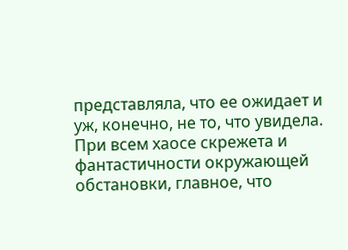представляла, что ее ожидает и уж, конечно, не то, что увидела. При всем хаосе скрежета и фантастичности окружающей обстановки, главное, что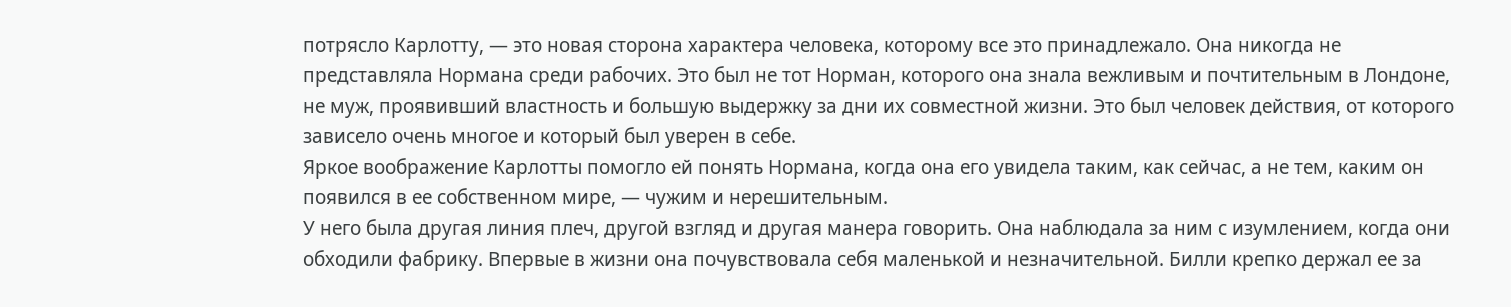потрясло Карлотту, — это новая сторона характера человека, которому все это принадлежало. Она никогда не представляла Нормана среди рабочих. Это был не тот Норман, которого она знала вежливым и почтительным в Лондоне, не муж, проявивший властность и большую выдержку за дни их совместной жизни. Это был человек действия, от которого зависело очень многое и который был уверен в себе.
Яркое воображение Карлотты помогло ей понять Нормана, когда она его увидела таким, как сейчас, а не тем, каким он появился в ее собственном мире, — чужим и нерешительным.
У него была другая линия плеч, другой взгляд и другая манера говорить. Она наблюдала за ним с изумлением, когда они обходили фабрику. Впервые в жизни она почувствовала себя маленькой и незначительной. Билли крепко держал ее за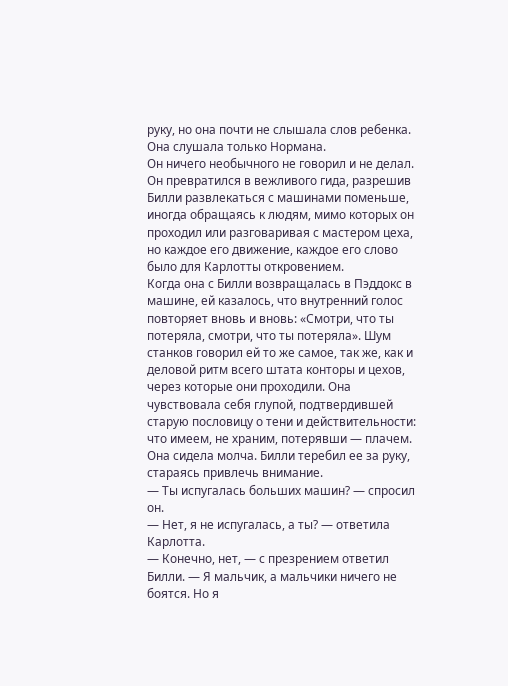руку, но она почти не слышала слов ребенка. Она слушала только Нормана.
Он ничего необычного не говорил и не делал.
Он превратился в вежливого гида, разрешив Билли развлекаться с машинами поменьше, иногда обращаясь к людям, мимо которых он проходил или разговаривая с мастером цеха, но каждое его движение, каждое его слово было для Карлотты откровением.
Когда она с Билли возвращалась в Пэддокс в машине, ей казалось, что внутренний голос повторяет вновь и вновь: «Смотри, что ты потеряла, смотри, что ты потеряла». Шум станков говорил ей то же самое, так же, как и деловой ритм всего штата конторы и цехов, через которые они проходили. Она чувствовала себя глупой, подтвердившей старую пословицу о тени и действительности: что имеем, не храним, потерявши — плачем.
Она сидела молча. Билли теребил ее за руку, стараясь привлечь внимание.
— Ты испугалась больших машин? — спросил он.
— Нет, я не испугалась, а ты? — ответила Карлотта.
— Конечно, нет, — с презрением ответил Билли. — Я мальчик, а мальчики ничего не боятся. Но я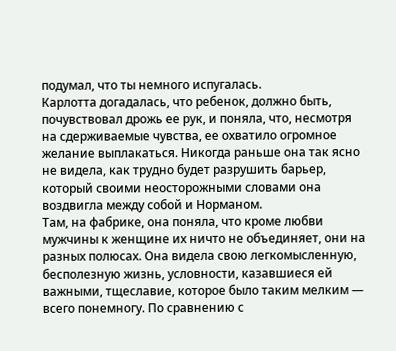подумал, что ты немного испугалась.
Карлотта догадалась, что ребенок, должно быть, почувствовал дрожь ее рук, и поняла, что, несмотря на сдерживаемые чувства, ее охватило огромное желание выплакаться. Никогда раньше она так ясно не видела, как трудно будет разрушить барьер, который своими неосторожными словами она воздвигла между собой и Норманом.
Там, на фабрике, она поняла, что кроме любви мужчины к женщине их ничто не объединяет, они на разных полюсах. Она видела свою легкомысленную, бесполезную жизнь, условности, казавшиеся ей важными, тщеславие, которое было таким мелким — всего понемногу. По сравнению с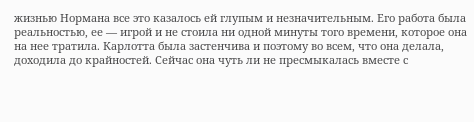жизнью Нормана все это казалось ей глупым и незначительным. Его работа была реальностью, ее — игрой и не стоила ни одной минуты того времени, которое она на нее тратила. Карлотта была застенчива и поэтому во всем, что она делала, доходила до крайностей. Сейчас она чуть ли не пресмыкалась вместе с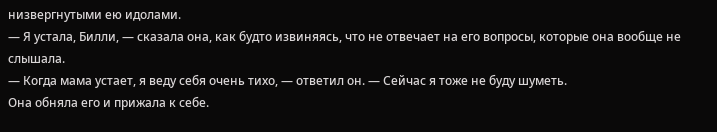низвергнутыми ею идолами.
— Я устала, Билли, — сказала она, как будто извиняясь, что не отвечает на его вопросы, которые она вообще не слышала.
— Когда мама устает, я веду себя очень тихо, — ответил он. — Сейчас я тоже не буду шуметь.
Она обняла его и прижала к себе.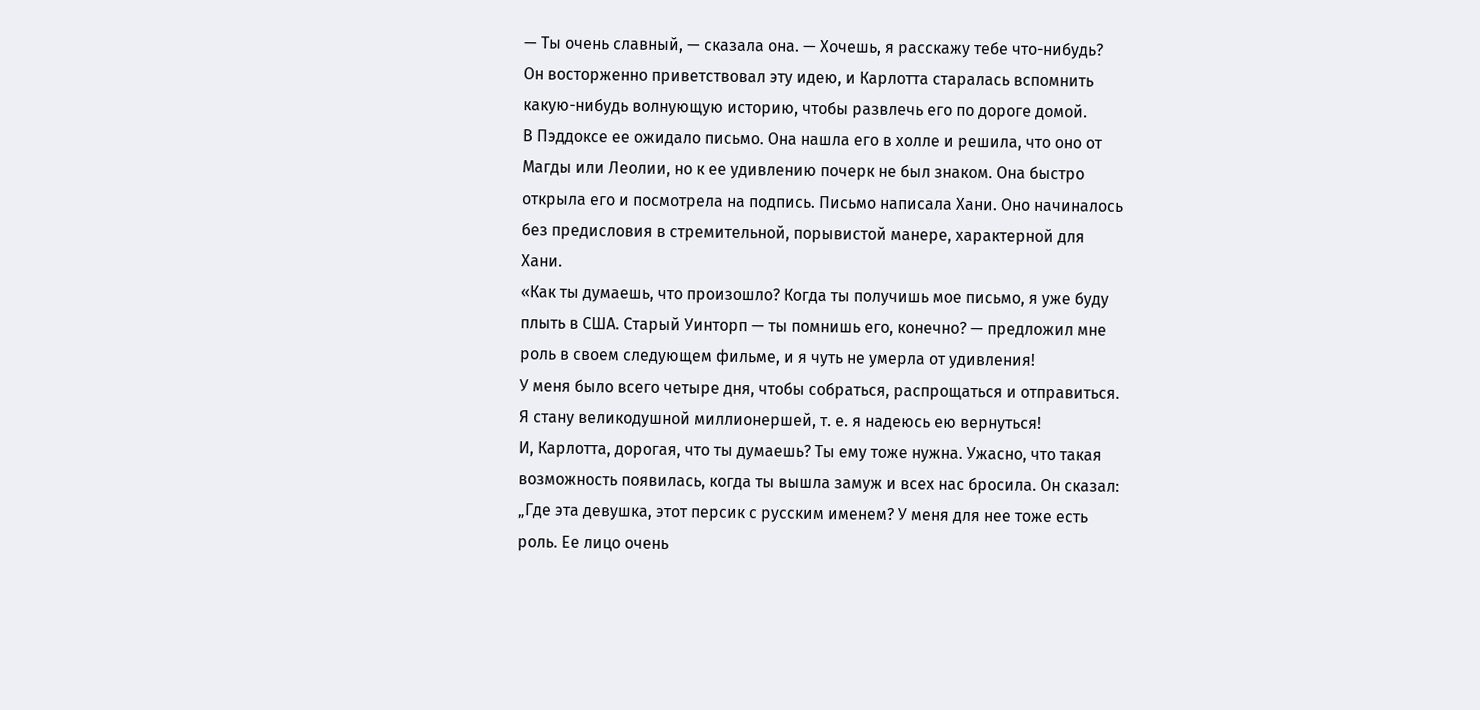— Ты очень славный, — сказала она. — Хочешь, я расскажу тебе что-нибудь?
Он восторженно приветствовал эту идею, и Карлотта старалась вспомнить какую-нибудь волнующую историю, чтобы развлечь его по дороге домой.
В Пэддоксе ее ожидало письмо. Она нашла его в холле и решила, что оно от Магды или Леолии, но к ее удивлению почерк не был знаком. Она быстро открыла его и посмотрела на подпись. Письмо написала Хани. Оно начиналось без предисловия в стремительной, порывистой манере, характерной для Хани.
«Как ты думаешь, что произошло? Когда ты получишь мое письмо, я уже буду плыть в США. Старый Уинторп — ты помнишь его, конечно? — предложил мне роль в своем следующем фильме, и я чуть не умерла от удивления!
У меня было всего четыре дня, чтобы собраться, распрощаться и отправиться. Я стану великодушной миллионершей, т. е. я надеюсь ею вернуться!
И, Карлотта, дорогая, что ты думаешь? Ты ему тоже нужна. Ужасно, что такая возможность появилась, когда ты вышла замуж и всех нас бросила. Он сказал: „Где эта девушка, этот персик с русским именем? У меня для нее тоже есть роль. Ее лицо очень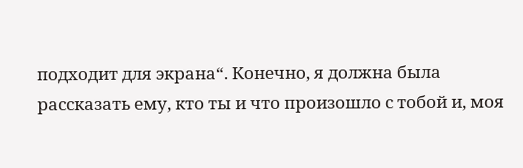подходит для экрана“. Конечно, я должна была рассказать ему, кто ты и что произошло с тобой и, моя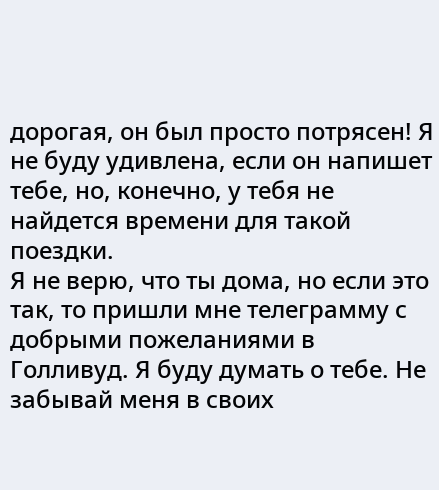дорогая, он был просто потрясен! Я не буду удивлена, если он напишет тебе, но, конечно, у тебя не найдется времени для такой поездки.
Я не верю, что ты дома, но если это так, то пришли мне телеграмму с добрыми пожеланиями в Голливуд. Я буду думать о тебе. Не забывай меня в своих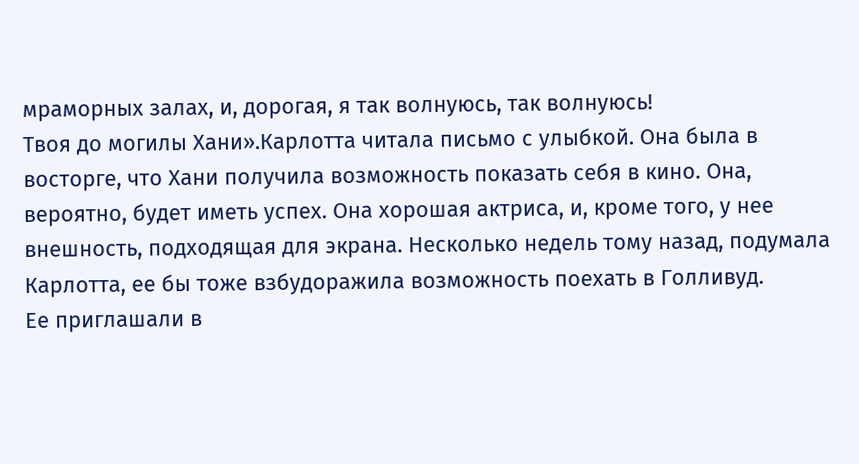мраморных залах, и, дорогая, я так волнуюсь, так волнуюсь!
Твоя до могилы Хани».Карлотта читала письмо с улыбкой. Она была в восторге, что Хани получила возможность показать себя в кино. Она, вероятно, будет иметь успех. Она хорошая актриса, и, кроме того, у нее внешность, подходящая для экрана. Несколько недель тому назад, подумала Карлотта, ее бы тоже взбудоражила возможность поехать в Голливуд.
Ее приглашали в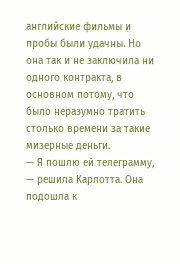английские фильмы и пробы были удачны. Но она так и не заключила ни одного контракта, в основном потому, что было неразумно тратить столько времени за такие мизерные деньги.
— Я пошлю ей телеграмму, — решила Карлотта. Она подошла к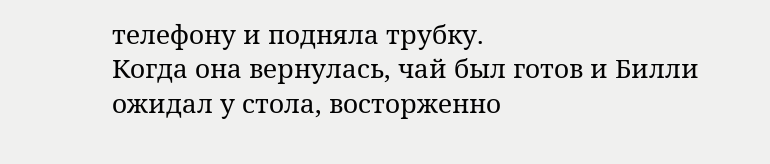телефону и подняла трубку.
Когда она вернулась, чай был готов и Билли ожидал у стола, восторженно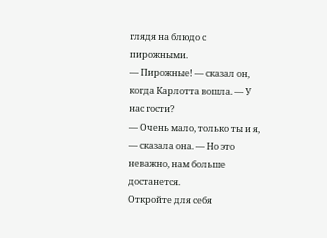глядя на блюдо с пирожными.
— Пирожные! — сказал он, когда Карлотта вошла. — У нас гости?
— Очень мало, только ты и я, — сказала она. — Но это неважно, нам больше достанется.
Откройте для себя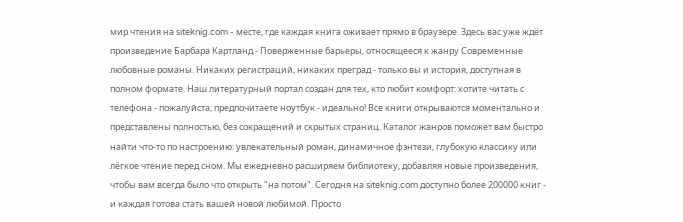мир чтения на siteknig.com - месте, где каждая книга оживает прямо в браузере. Здесь вас уже ждёт произведение Барбара Картланд - Поверженные барьеры, относящееся к жанру Современные любовные романы. Никаких регистраций, никаких преград - только вы и история, доступная в полном формате. Наш литературный портал создан для тех, кто любит комфорт: хотите читать с телефона - пожалуйста; предпочитаете ноутбук - идеально! Все книги открываются моментально и представлены полностью, без сокращений и скрытых страниц. Каталог жанров поможет вам быстро найти что-то по настроению: увлекательный роман, динамичное фэнтези, глубокую классику или лёгкое чтение перед сном. Мы ежедневно расширяем библиотеку, добавляя новые произведения, чтобы вам всегда было что открыть "на потом". Сегодня на siteknig.com доступно более 200000 книг - и каждая готова стать вашей новой любимой. Просто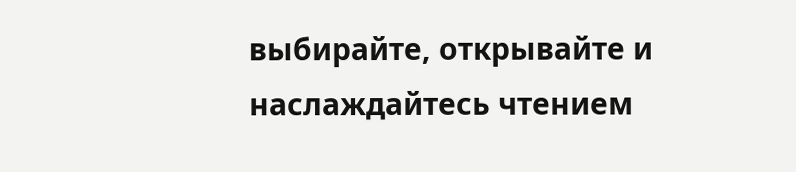выбирайте, открывайте и наслаждайтесь чтением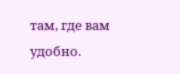там, где вам удобно.